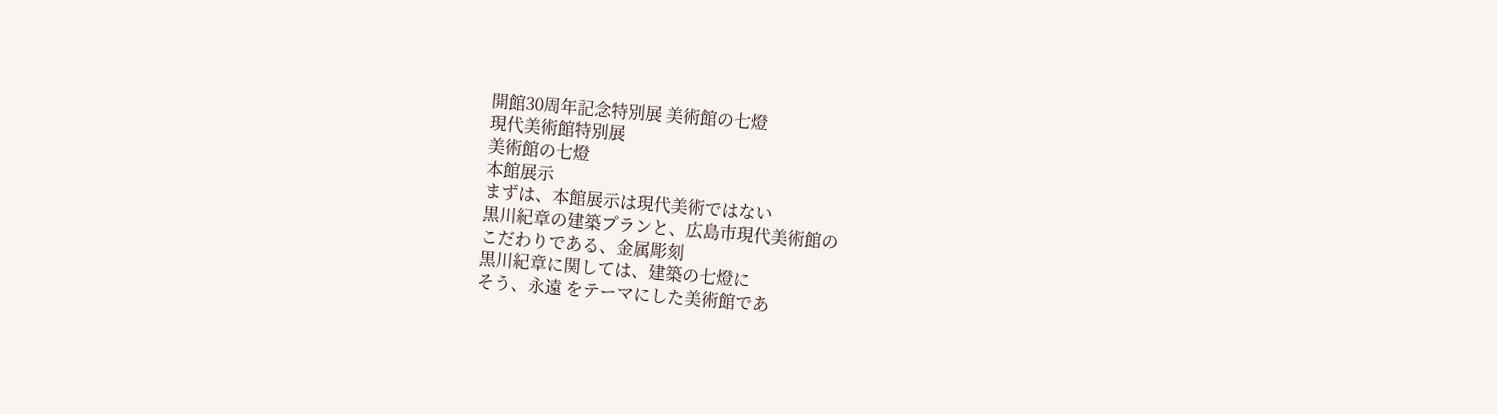開館30周年記念特別展 美術館の七燈
現代美術館特別展
美術館の七燈
本館展示
まずは、本館展示は現代美術ではない
黒川紀章の建築プランと、広島市現代美術館の
こだわりである、金属彫刻
黒川紀章に関しては、建築の七燈に
そう、永遠 をテーマにした美術館であ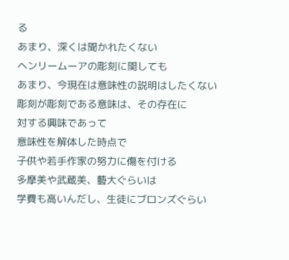る
あまり、深くは聞かれたくない
ヘンリームーアの彫刻に関しても
あまり、今現在は意味性の説明はしたくない
彫刻が彫刻である意味は、その存在に
対する興味であって
意味性を解体した時点で
子供や若手作家の努力に傷を付ける
多摩美や武蔵美、藝大ぐらいは
学費も高いんだし、生徒にブロンズぐらい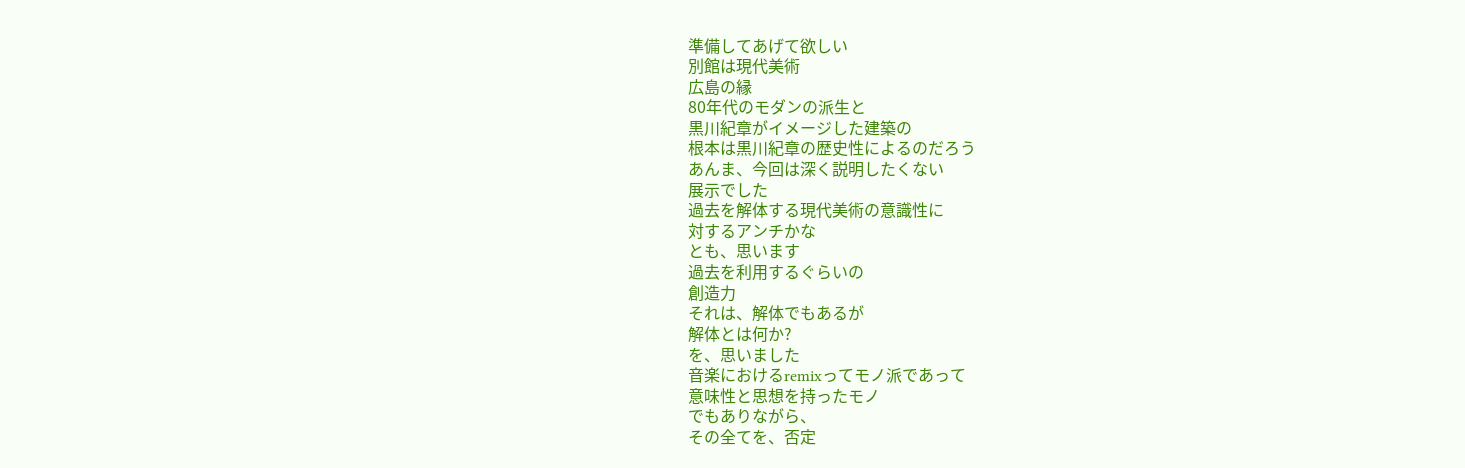準備してあげて欲しい
別館は現代美術
広島の縁
80年代のモダンの派生と
黒川紀章がイメージした建築の
根本は黒川紀章の歴史性によるのだろう
あんま、今回は深く説明したくない
展示でした
過去を解体する現代美術の意識性に
対するアンチかな
とも、思います
過去を利用するぐらいの
創造力
それは、解体でもあるが
解体とは何か?
を、思いました
音楽におけるremixってモノ派であって
意味性と思想を持ったモノ
でもありながら、
その全てを、否定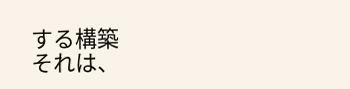する構築
それは、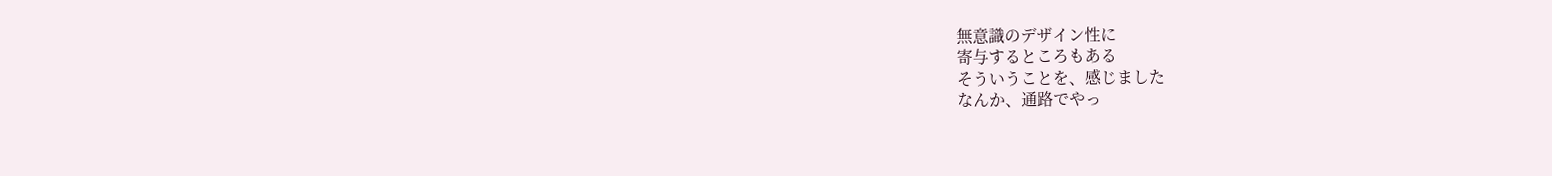無意識のデザイン性に
寄与するところもある
そういうことを、感じました
なんか、通路でやっ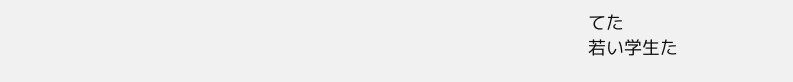てた
若い学生た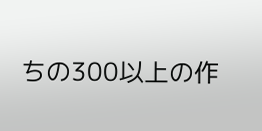ちの300以上の作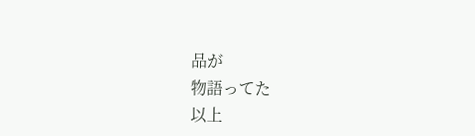品が
物語ってた
以上